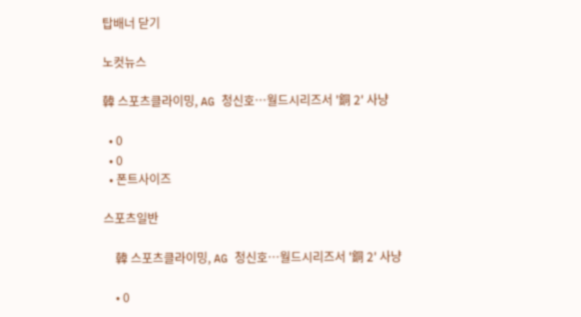탑배너 닫기

노컷뉴스

韓 스포츠클라이밍, AG 청신호…월드시리즈서 '銅 2' 사냥

  • 0
  • 0
  • 폰트사이즈

스포츠일반

    韓 스포츠클라이밍, AG 청신호…월드시리즈서 '銅 2' 사냥

    • 0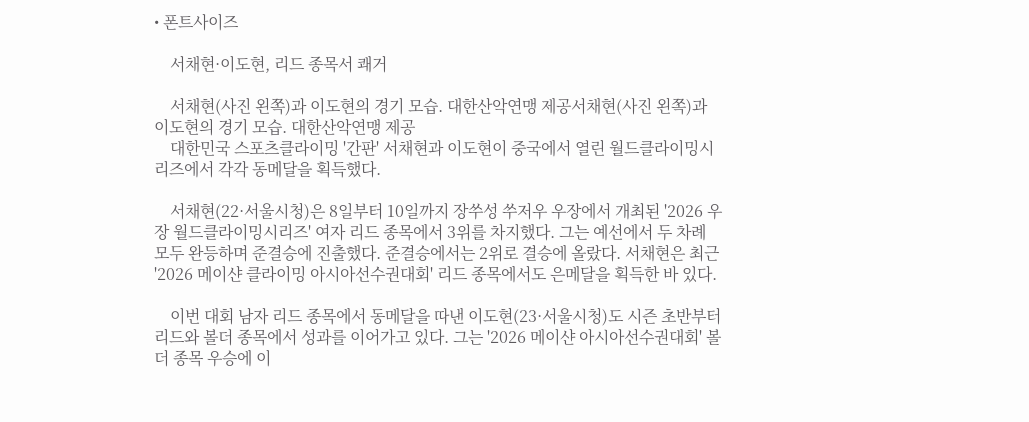• 폰트사이즈

    서채현·이도현, 리드 종목서 쾌거

    서채현(사진 왼쪽)과 이도현의 경기 모습. 대한산악연맹 제공서채현(사진 왼쪽)과 이도현의 경기 모습. 대한산악연맹 제공
    대한민국 스포츠클라이밍 '간판' 서채현과 이도현이 중국에서 열린 월드클라이밍시리즈에서 각각 동메달을 획득했다.

    서채현(22·서울시청)은 8일부터 10일까지 장쑤성 쑤저우 우장에서 개최된 '2026 우장 월드클라이밍시리즈' 여자 리드 종목에서 3위를 차지했다. 그는 예선에서 두 차례 모두 완등하며 준결승에 진출했다. 준결승에서는 2위로 결승에 올랐다. 서채현은 최근 '2026 메이샨 클라이밍 아시아선수권대회' 리드 종목에서도 은메달을 획득한 바 있다.

    이번 대회 남자 리드 종목에서 동메달을 따낸 이도현(23·서울시청)도 시즌 초반부터 리드와 볼더 종목에서 성과를 이어가고 있다. 그는 '2026 메이샨 아시아선수권대회' 볼더 종목 우승에 이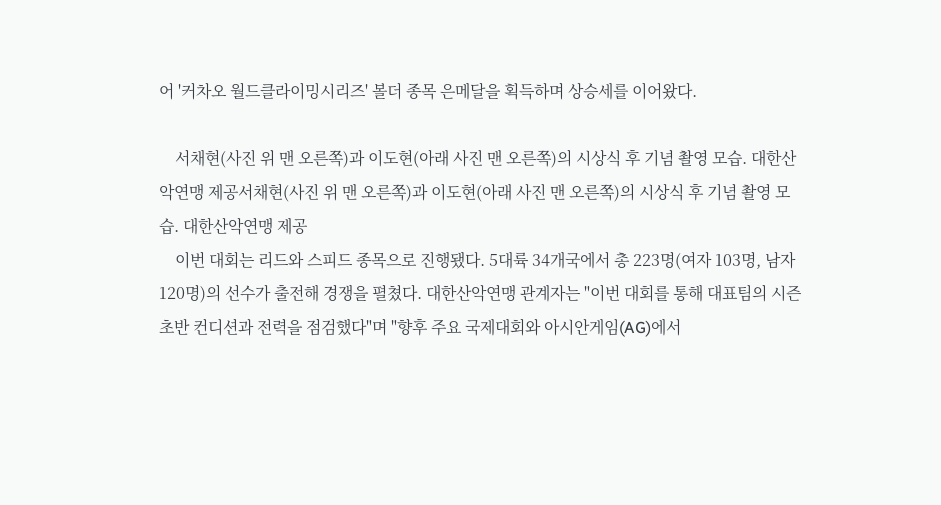어 '커차오 월드클라이밍시리즈' 볼더 종목 은메달을 획득하며 상승세를 이어왔다.

    서채현(사진 위 맨 오른쪽)과 이도현(아래 사진 맨 오른쪽)의 시상식 후 기념 촬영 모습. 대한산악연맹 제공서채현(사진 위 맨 오른쪽)과 이도현(아래 사진 맨 오른쪽)의 시상식 후 기념 촬영 모습. 대한산악연맹 제공
    이번 대회는 리드와 스피드 종목으로 진행됐다. 5대륙 34개국에서 총 223명(여자 103명, 남자 120명)의 선수가 출전해 경쟁을 펼쳤다. 대한산악연맹 관계자는 "이번 대회를 통해 대표팀의 시즌 초반 컨디션과 전력을 점검했다"며 "향후 주요 국제대회와 아시안게임(AG)에서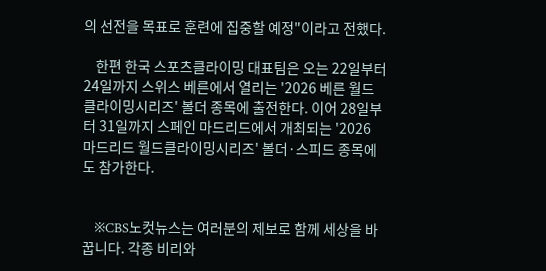의 선전을 목표로 훈련에 집중할 예정"이라고 전했다.

    한편 한국 스포츠클라이밍 대표팀은 오는 22일부터 24일까지 스위스 베른에서 열리는 '2026 베른 월드클라이밍시리즈' 볼더 종목에 출전한다. 이어 28일부터 31일까지 스페인 마드리드에서 개최되는 '2026 마드리드 월드클라이밍시리즈' 볼더·스피드 종목에도 참가한다.


    ※CBS노컷뉴스는 여러분의 제보로 함께 세상을 바꿉니다. 각종 비리와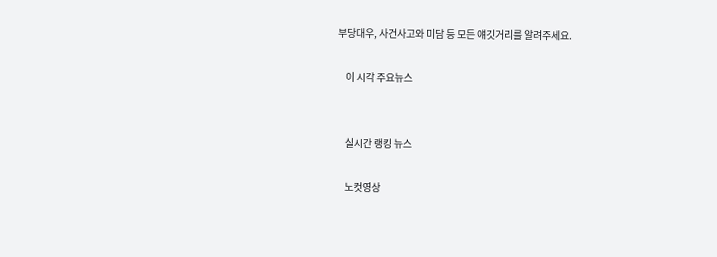부당대우, 사건사고와 미담 등 모든 얘깃거리를 알려주세요.

    이 시각 주요뉴스


    실시간 랭킹 뉴스

    노컷영상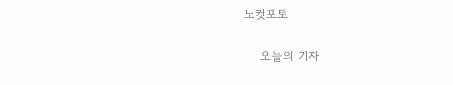노컷포토

    오늘의 기자